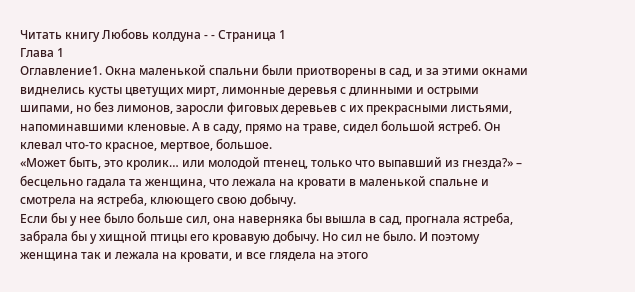Читать книгу Любовь колдуна - - Страница 1
Глава 1
Оглавление1. Окна маленькой спальни были приотворены в сад, и за этими окнами виднелись кусты цветущих мирт, лимонные деревья с длинными и острыми шипами, но без лимонов, заросли фиговых деревьев с их прекрасными листьями, напоминавшими кленовые. А в саду, прямо на траве, сидел большой ястреб. Он клевал что-то красное, мертвое, большое.
«Может быть, это кролик… или молодой птенец, только что выпавший из гнезда?» – бесцельно гадала та женщина, что лежала на кровати в маленькой спальне и смотрела на ястреба, клюющего свою добычу.
Если бы у нее было больше сил, она наверняка бы вышла в сад, прогнала ястреба, забрала бы у хищной птицы его кровавую добычу. Но сил не было. И поэтому женщина так и лежала на кровати, и все глядела на этого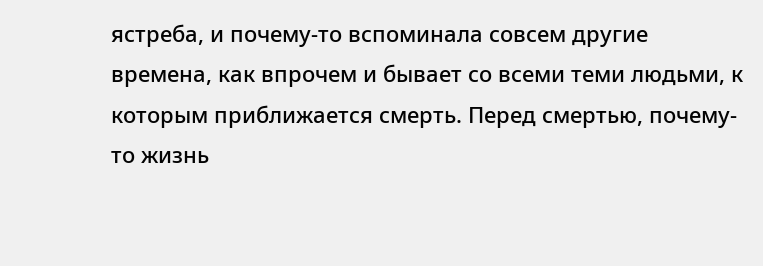ястреба, и почему-то вспоминала совсем другие времена, как впрочем и бывает со всеми теми людьми, к которым приближается смерть. Перед смертью, почему-то жизнь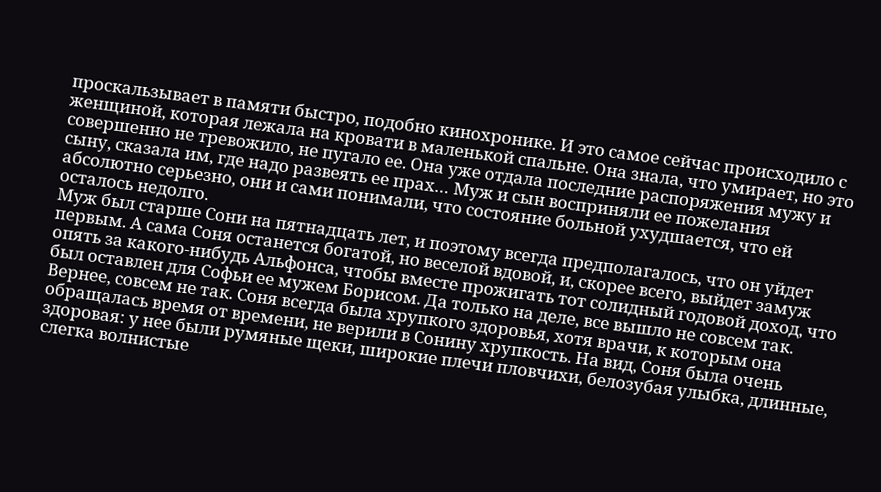проскальзывает в памяти быстро, подобно кинохронике. И это самое сейчас происходило с женщиной, которая лежала на кровати в маленькой спальне. Она знала, что умирает, но это совершенно не тревожило, не пугало ее. Она уже отдала последние распоряжения мужу и сыну, сказала им, где надо развеять ее прах… Муж и сын восприняли ее пожелания абсолютно серьезно, они и сами понимали, что состояние больной ухудшается, что ей осталось недолго.
Муж был старше Сони на пятнадцать лет, и поэтому всегда предполагалось, что он уйдет первым. А сама Соня останется богатой, но веселой вдовой, и, скорее всего, выйдет замуж опять за какого-нибудь Альфонса, чтобы вместе прожигать тот солидный годовой доход, что был оставлен для Софьи ее мужем Борисом. Да только на деле, все вышло не совсем так. Вернее, совсем не так. Соня всегда была хрупкого здоровья, хотя врачи, к которым она обращалась время от времени, не верили в Сонину хрупкость. На вид, Соня была очень здоровая: у нее были румяные щеки, широкие плечи пловчихи, белозубая улыбка, длинные, слегка волнистые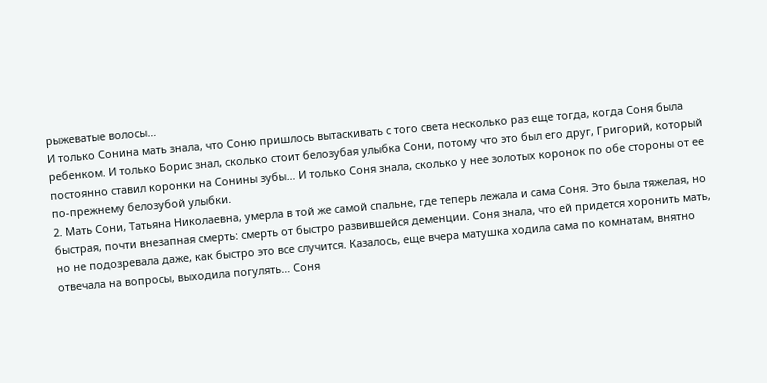рыжеватые волосы…
И только Сонина мать знала, что Соню пришлось вытаскивать с того света несколько раз еще тогда, когда Соня была ребенком. И только Борис знал, сколько стоит белозубая улыбка Сони, потому что это был его друг, Григорий, который постоянно ставил коронки на Сонины зубы… И только Соня знала, сколько у нее золотых коронок по обе стороны от ее по-прежнему белозубой улыбки.
2. Мать Сони, Татьяна Николаевна, умерла в той же самой спальне, где теперь лежала и сама Соня. Это была тяжелая, но быстрая, почти внезапная смерть: смерть от быстро развившейся деменции. Соня знала, что ей придется хоронить мать, но не подозревала даже, как быстро это все случится. Казалось, еще вчера матушка ходила сама по комнатам, внятно отвечала на вопросы, выходила погулять… Соня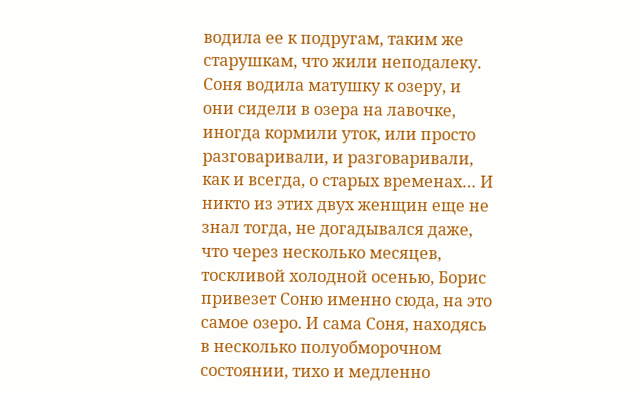водила ее к подругам, таким же старушкам, что жили неподалеку. Соня водила матушку к озеру, и они сидели в озера на лавочке, иногда кормили уток, или просто разговаривали, и разговаривали, как и всегда, о старых временах… И никто из этих двух женщин еще не знал тогда, не догадывался даже, что через несколько месяцев, тоскливой холодной осенью, Борис привезет Соню именно сюда, на это самое озеро. И сама Соня, находясь в несколько полуобморочном состоянии, тихо и медленно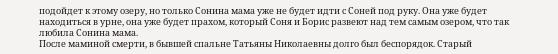подойдет к этому озеру, но только Сонина мама уже не будет идти с Соней под руку. Она уже будет находиться в урне, она уже будет прахом, который Соня и Борис развеют над тем самым озером, что так любила Сонина мама.
После маминой смерти, в бывшей спальне Татьяны Николаевны долго был беспорядок. Старый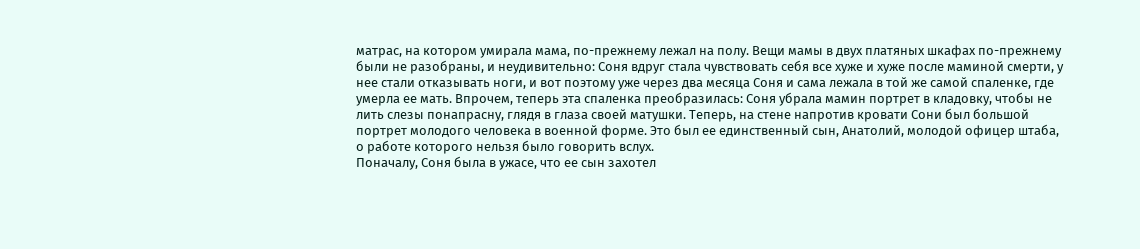матрас, на котором умирала мама, по-прежнему лежал на полу. Вещи мамы в двух платяных шкафах по-прежнему были не разобраны, и неудивительно: Соня вдруг стала чувствовать себя все хуже и хуже после маминой смерти, у нее стали отказывать ноги, и вот поэтому уже через два месяца Соня и сама лежала в той же самой спаленке, где умерла ее мать. Впрочем, теперь эта спаленка преобразилась: Соня убрала мамин портрет в кладовку, чтобы не лить слезы понапрасну, глядя в глаза своей матушки. Теперь, на стене напротив кровати Сони был большой портрет молодого человека в военной форме. Это был ее единственный сын, Анатолий, молодой офицер штаба, о работе которого нельзя было говорить вслух.
Поначалу, Соня была в ужасе, что ее сын захотел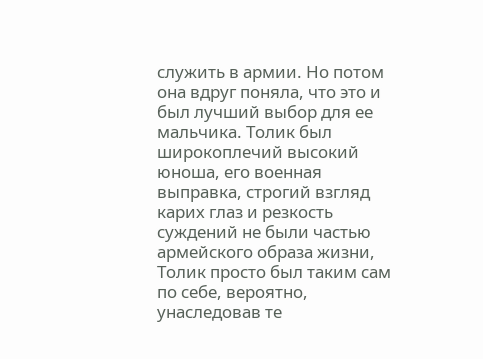служить в армии. Но потом она вдруг поняла, что это и был лучший выбор для ее мальчика. Толик был широкоплечий высокий юноша, его военная выправка, строгий взгляд карих глаз и резкость суждений не были частью армейского образа жизни, Толик просто был таким сам по себе, вероятно, унаследовав те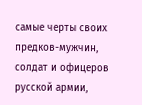самые черты своих предков-мужчин, солдат и офицеров русской армии,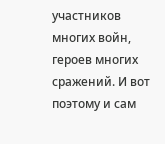участников многих войн, героев многих сражений. И вот поэтому и сам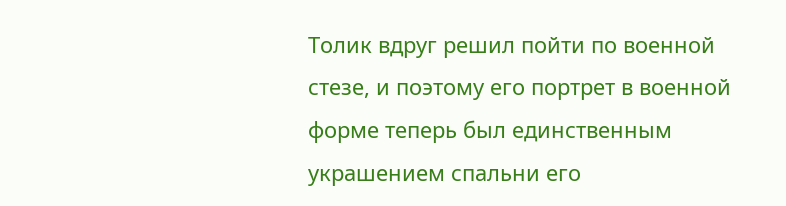Толик вдруг решил пойти по военной стезе, и поэтому его портрет в военной форме теперь был единственным украшением спальни его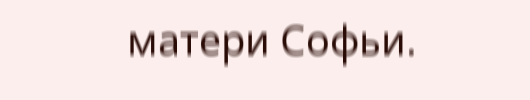матери Софьи.